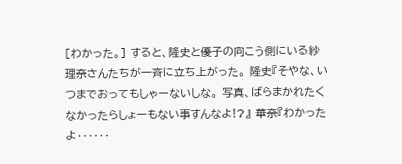[わかった。] すると、隆史と優子の向こう側にいる紗理奈さんたちが一斉に立ち上がった。 隆史『そやな、いつまでおってもしゃーないしな。 写真、ばらまかれたくなかったらしょーもない事すんなよ!?』 華奈『わかったよ‥‥‥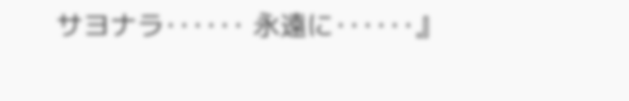サヨナラ‥‥‥ 永遠に‥‥‥』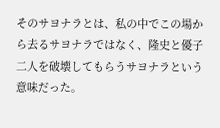そのサヨナラとは、私の中でこの場から去るサヨナラではなく、隆史と優子二人を破壊してもらうサヨナラという意味だった。